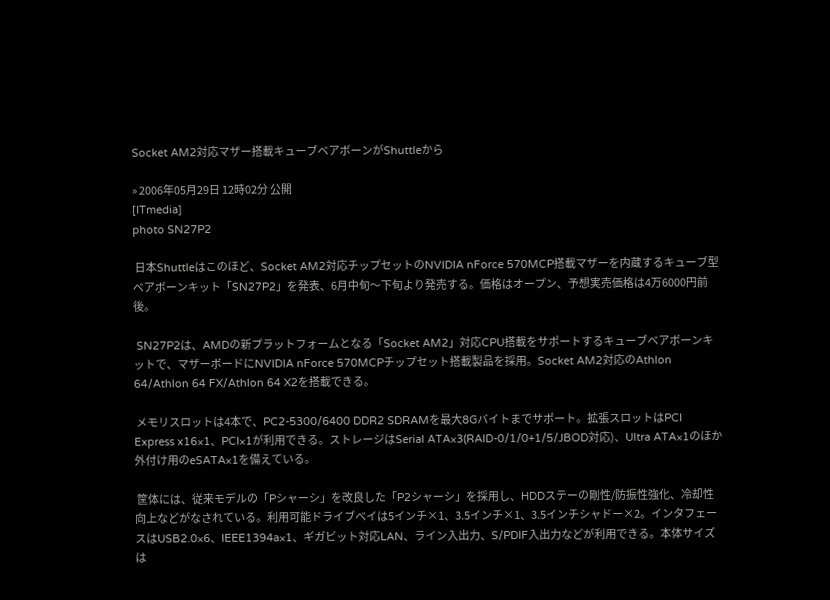Socket AM2対応マザー搭載キューブベアボーンがShuttleから

» 2006年05月29日 12時02分 公開
[ITmedia]
photo SN27P2

 日本Shuttleはこのほど、Socket AM2対応チップセットのNVIDIA nForce 570MCP搭載マザーを内蔵するキューブ型ベアボーンキット「SN27P2」を発表、6月中旬〜下旬より発売する。価格はオープン、予想実売価格は4万6000円前後。

 SN27P2は、AMDの新プラットフォームとなる「Socket AM2」対応CPU搭載をサポートするキューブベアボーンキットで、マザーボードにNVIDIA nForce 570MCPチップセット搭載製品を採用。Socket AM2対応のAthlon 64/Athlon 64 FX/Athlon 64 X2を搭載できる。

 メモリスロットは4本で、PC2-5300/6400 DDR2 SDRAMを最大8Gバイトまでサポート。拡張スロットはPCI Express x16×1、PCI×1が利用できる。ストレージはSerial ATA×3(RAID-0/1/0+1/5/JBOD対応)、Ultra ATA×1のほか外付け用のeSATA×1を備えている。

 筐体には、従来モデルの「Pシャーシ」を改良した「P2シャーシ」を採用し、HDDステーの剛性/防振性強化、冷却性向上などがなされている。利用可能ドライブベイは5インチ×1、3.5インチ×1、3.5インチシャドー×2。インタフェースはUSB2.0×6、IEEE1394a×1、ギガビット対応LAN、ライン入出力、S/PDIF入出力などが利用できる。本体サイズは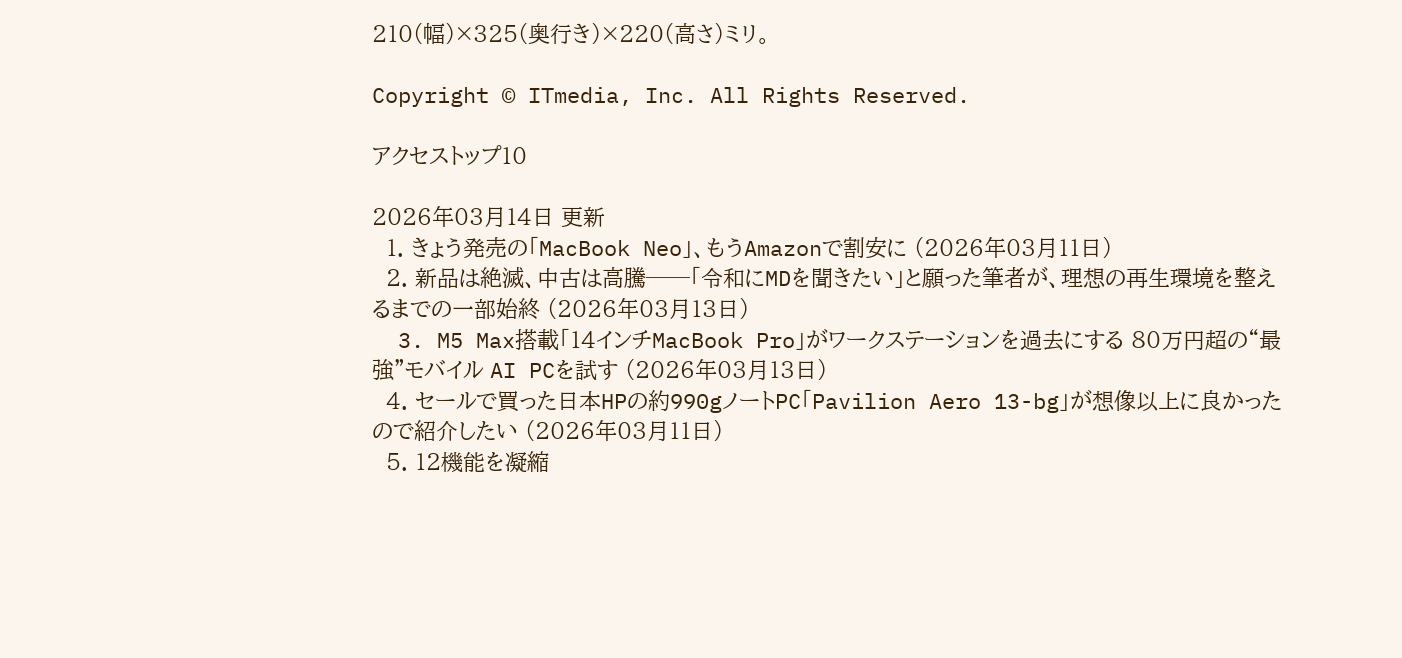210(幅)×325(奥行き)×220(高さ)ミリ。

Copyright © ITmedia, Inc. All Rights Reserved.

アクセストップ10

2026年03月14日 更新
  1. きょう発売の「MacBook Neo」、もうAmazonで割安に (2026年03月11日)
  2. 新品は絶滅、中古は高騰──「令和にMDを聞きたい」と願った筆者が、理想の再生環境を整えるまでの一部始終 (2026年03月13日)
  3. M5 Max搭載「14インチMacBook Pro」がワークステーションを過去にする 80万円超の“最強”モバイル AI PCを試す (2026年03月13日)
  4. セールで買った日本HPの約990gノートPC「Pavilion Aero 13-bg」が想像以上に良かったので紹介したい (2026年03月11日)
  5. 12機能を凝縮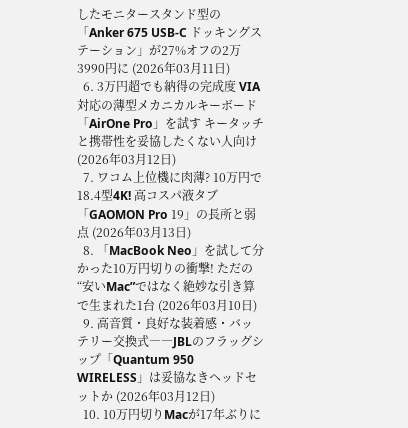したモニタースタンド型の「Anker 675 USB-C ドッキングステーション」が27%オフの2万3990円に (2026年03月11日)
  6. 3万円超でも納得の完成度 VIA対応の薄型メカニカルキーボード「AirOne Pro」を試す キータッチと携帯性を妥協したくない人向け (2026年03月12日)
  7. ワコム上位機に肉薄? 10万円で18.4型4K! 高コスパ液タブ「GAOMON Pro 19」の長所と弱点 (2026年03月13日)
  8. 「MacBook Neo」を試して分かった10万円切りの衝撃! ただの“安いMac”ではなく絶妙な引き算で生まれた1台 (2026年03月10日)
  9. 高音質・良好な装着感・バッテリー交換式――JBLのフラッグシップ「Quantum 950 WIRELESS」は妥協なきヘッドセットか (2026年03月12日)
  10. 10万円切りMacが17年ぶりに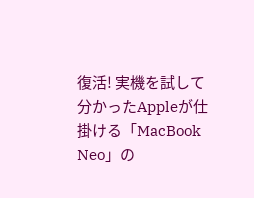復活! 実機を試して分かったAppleが仕掛ける「MacBook Neo」の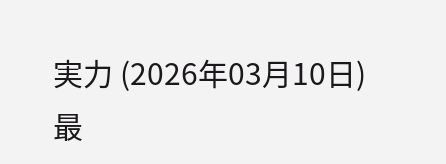実力 (2026年03月10日)
最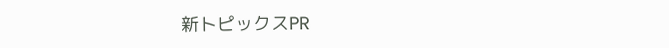新トピックスPR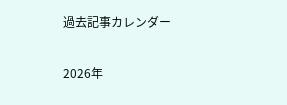過去記事カレンダー

2026年